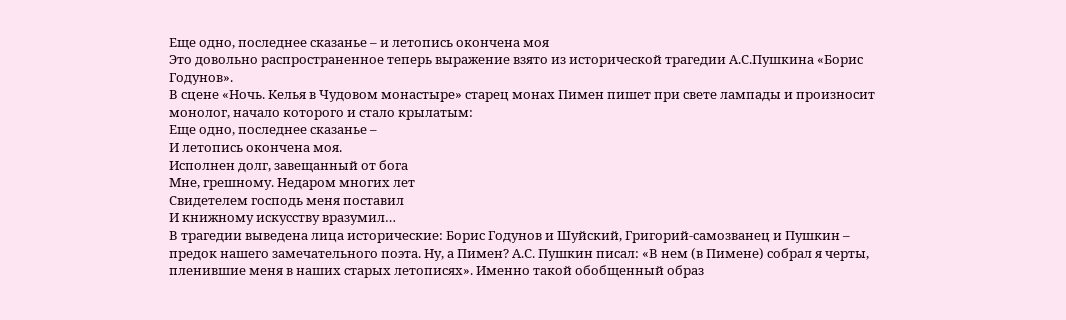Еще одно, последнее сказанье – и летопись окончена моя
Это довольно распространенное теперь выражение взято из исторической трагедии А.С.Пушкина «Борис Годунов».
В сцене «Ночь. Келья в Чудовом монастыре» старец монах Пимен пишет при свете лампады и произносит монолог, начало которого и стало крылатым:
Еще одно, последнее сказанье –
И летопись окончена моя.
Исполнен долг, завещанный от бога
Мне, грешному. Недаром многих лет
Свидетелем господь меня поставил
И книжному искусству вразумил…
В трагедии выведена лица исторические: Борис Годунов и Шуйский, Григорий-самозванец и Пушкин – предок нашего замечательного поэта. Ну, а Пимен? А.С. Пушкин писал: «В нем (в Пимене) собрал я черты, пленившие меня в наших старых летописях». Именно такой обобщенный образ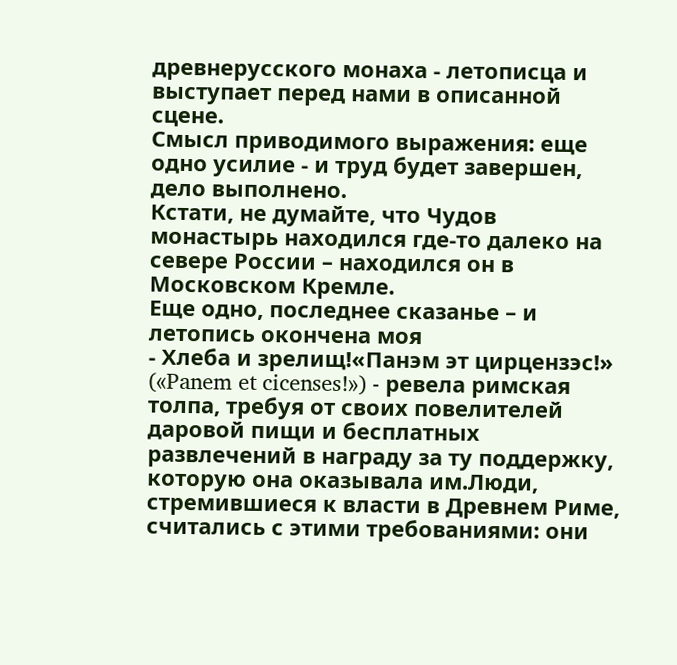древнерусского монаха - летописца и выступает перед нами в описанной сцене.
Смысл приводимого выражения: еще одно усилие - и труд будет завершен, дело выполнено.
Кстати, не думайте, что Чудов монастырь находился где-то далеко на севере России – находился он в Московском Кремле.
Еще одно, последнее сказанье – и летопись окончена моя
- Хлеба и зрелищ!«Панэм эт цирцензэс!» («Panem et cicenses!») - ревела римская толпа, требуя от своих повелителей даровой пищи и бесплатных развлечений в награду за ту поддержку, которую она оказывала им.Люди, стремившиеся к власти в Древнем Риме, считались с этими требованиями: они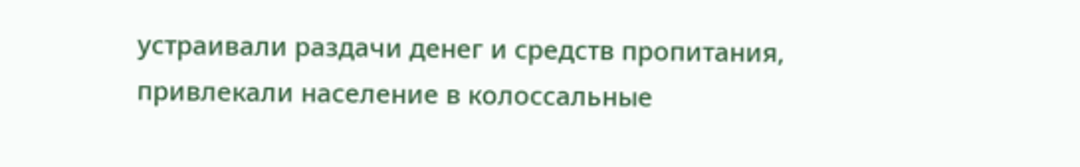устраивали раздачи денег и средств пропитания, привлекали население в колоссальные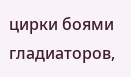цирки боями гладиаторов,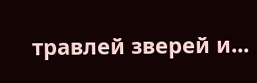травлей зверей и...